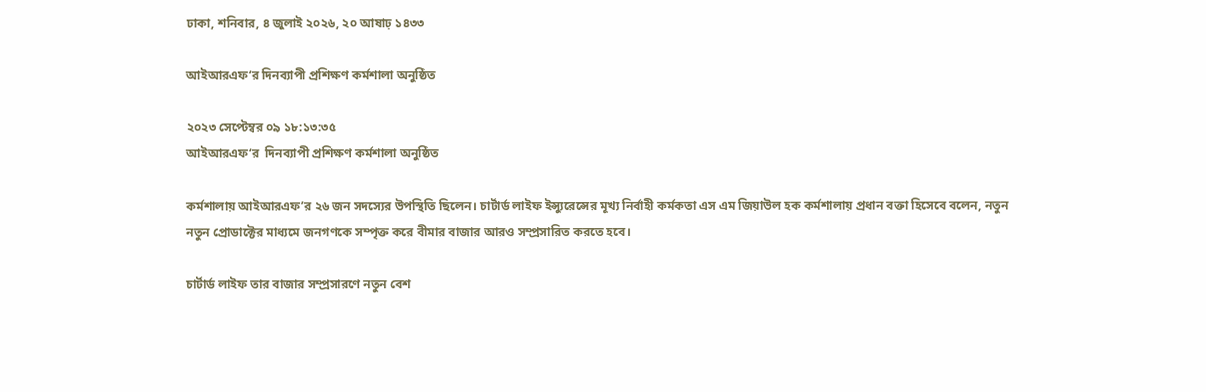ঢাকা, শনিবার, ৪ জুলাই ২০২৬, ২০ আষাঢ় ১৪৩৩

আইআরএফ‘র দিনব্যাপী প্রশিক্ষণ কর্মশালা অনুষ্ঠিত

২০২৩ সেপ্টেম্বর ০৯ ১৮:১৩:৩৫
আইআরএফ‘র  দিনব্যাপী প্রশিক্ষণ কর্মশালা অনুষ্ঠিত

কর্মশালায় আইআরএফ’র ২৬ জন সদস্যের উপস্থিতি ছিলেন। চার্টার্ড লাইফ ইন্স্যুরেন্সের মূখ্য নির্বাহী কর্মকতা এস এম জিয়াউল হক কর্মশালায় প্রধান বক্তা হিসেবে বলেন, নতুন নতুন প্রোডাক্টের মাধ্যমে জনগণকে সম্পৃক্ত করে বীমার বাজার আরও সম্প্রসারিত করতে হবে।

চার্টার্ড লাইফ তার বাজার সম্প্রসারণে নতুন বেশ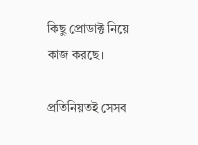কিছু প্রোডাক্ট নিয়ে কাজ করছে।

প্রতিনিয়তই সেসব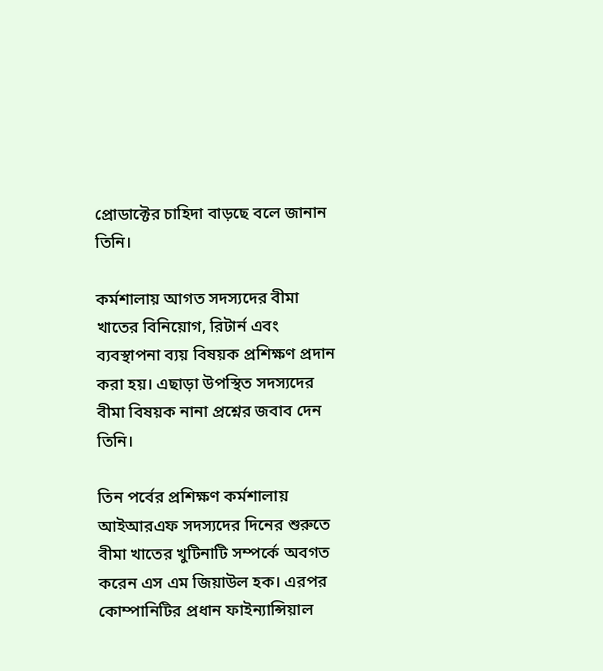প্রোডাক্টের চাহিদা বাড়ছে বলে জানান তিনি।

কর্মশালায় আগত সদস্যদের বীমা খাতের বিনিয়োগ, রিটার্ন এবং ব্যবস্থাপনা ব্যয় বিষয়ক প্রশিক্ষণ প্রদান করা হয়। এছাড়া উপস্থিত সদস্যদের বীমা বিষয়ক নানা প্রশ্নের জবাব দেন তিনি।

তিন পর্বের প্রশিক্ষণ কর্মশালায় আইআরএফ সদস্যদের দিনের শুরুতে বীমা খাতের খুটিনাটি সম্পর্কে অবগত করেন এস এম জিয়াউল হক। এরপর কোম্পানিটির প্রধান ফাইন্যান্সিয়াল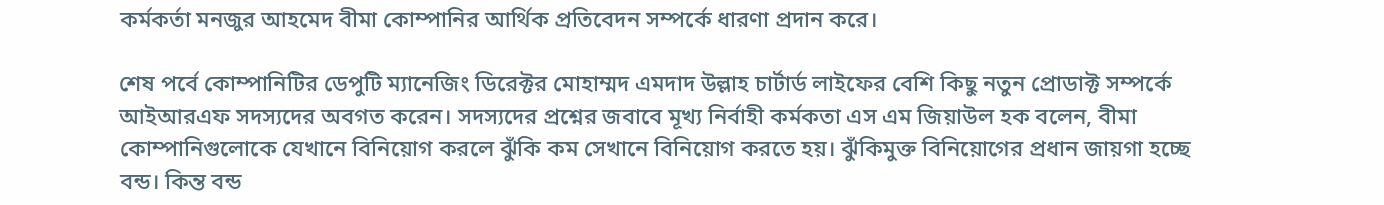কর্মকর্তা মনজুর আহমেদ বীমা কোম্পানির আর্থিক প্রতিবেদন সম্পর্কে ধারণা প্রদান করে।

শেষ পর্বে কোম্পানিটির ডেপুটি ম্যানেজিং ডিরেক্টর মোহাম্মদ এমদাদ উল্লাহ চার্টার্ড লাইফের বেশি কিছু নতুন প্রোডাক্ট সম্পর্কে আইআরএফ সদস্যদের অবগত করেন। সদস্যদের প্রশ্নের জবাবে মূখ্য নির্বাহী কর্মকতা এস এম জিয়াউল হক বলেন, বীমা কোম্পানিগুলোকে যেখানে বিনিয়োগ করলে ঝুঁকি কম সেখানে বিনিয়োগ করতে হয়। ঝুঁকিমুক্ত বিনিয়োগের প্রধান জায়গা হচ্ছে বন্ড। কিন্ত বন্ড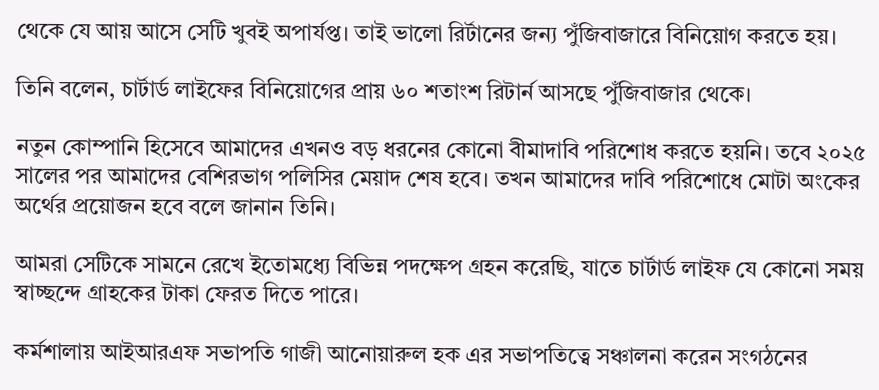থেকে যে আয় আসে সেটি খুবই অপার্যপ্ত। তাই ভালো রির্টানের জন্য পুঁজিবাজারে বিনিয়োগ করতে হয়।

তিনি বলেন, চার্টার্ড লাইফের বিনিয়োগের প্রায় ৬০ শতাংশ রিটার্ন আসছে পুঁজিবাজার থেকে।

নতুন কোম্পানি হিসেবে আমাদের এখনও বড় ধরনের কোনো বীমাদাবি পরিশোধ করতে হয়নি। তবে ২০২৫ সালের পর আমাদের বেশিরভাগ পলিসির মেয়াদ শেষ হবে। তখন আমাদের দাবি পরিশোধে মোটা অংকের অর্থের প্রয়োজন হবে বলে জানান তিনি।

আমরা সেটিকে সামনে রেখে ইতোমধ্যে বিভিন্ন পদক্ষেপ গ্রহন করেছি, যাতে চার্টার্ড লাইফ যে কোনো সময় স্বাচ্ছন্দে গ্রাহকের টাকা ফেরত দিতে পারে।

কর্মশালায় আইআরএফ সভাপতি গাজী আনোয়ারুল হক এর সভাপতিত্বে সঞ্চালনা করেন সংগঠনের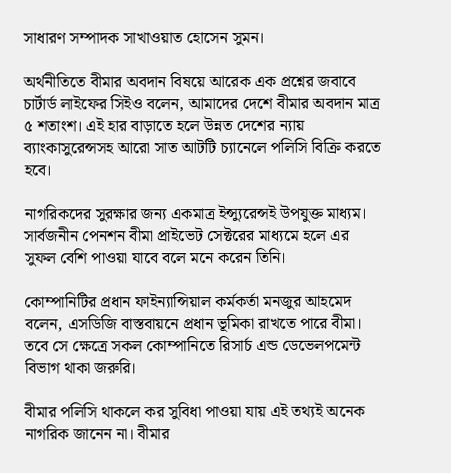সাধারণ সম্পাদক সাখাওয়াত হোসেন সুমন।

অর্থনীতিতে বীমার অবদান বিষয়ে আরেক এক প্রশ্নের জবাবে চার্টার্ড লাইফের সিইও বলেন, আমাদের দেশে বীমার অবদান মাত্র ৫ শতাংশ। এই হার বাড়াতে হলে উন্নত দেশের ন্যায় ব্যাংকাসুরেন্সসহ আরো সাত আটটি চ্যানেলে পলিসি বিক্রি করতে হবে।

নাগরিকদের সুরক্ষার জন্য একমাত্র ইন্স্যুরেন্সই উপযুক্ত মাধ্যম। সার্বজনীন পেনশন বীমা প্রাইভেট সেক্টরের মাধ্যমে হলে এর সুফল বেশি পাওয়া যাবে বলে মনে করেন তিনি।

কোম্পানিটির প্রধান ফাইন্যান্সিয়াল কর্মকর্তা মনজুর আহমেদ বলেন, এসডিজি বাস্তবায়নে প্রধান ভূমিকা রাখতে পারে বীমা। তবে সে ক্ষেত্রে সকল কোম্পানিতে রিসার্চ এন্ড ডেভেলপমেন্ট বিভাগ থাকা জরুরি।

বীমার পলিসি থাকলে কর সুবিধা পাওয়া যায় এই তথ্যই অনেক নাগরিক জানেন না। বীমার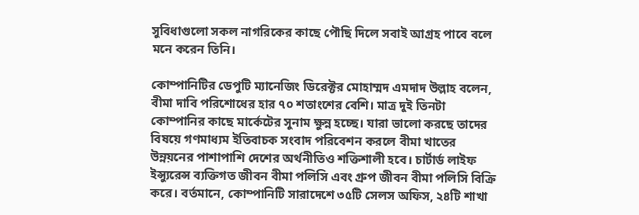সুবিধাগুলো সকল নাগরিকের কাছে পৌছি দিলে সবাই আগ্রহ পাবে বলে মনে করেন তিনি।

কোম্পানিটির ডেপুটি ম্যানেজিং ডিরেক্টর মোহাম্মদ এমদাদ উল্লাহ বলেন, বীমা দাবি পরিশোধের হার ৭০ শতাংশের বেশি। মাত্র দুই তিনটা কোম্পানির কাছে মার্কেটের সুনাম ক্ষুন্ন হচ্ছে। যারা ভালো করছে তাদের বিষয়ে গণমাধ্যম ইতিবাচক সংবাদ পরিবেশন করলে বীমা খাতের উন্নয়নের পাশাপাশি দেশের অর্থনীতিও শক্তিশালী হবে। চার্টার্ড লাইফ ইন্স্যুরেন্স ব্যক্তিগত জীবন বীমা পলিসি এবং গ্রুপ জীবন বীমা পলিসি বিক্রি করে। বর্তমানে, কোম্পানিটি সারাদেশে ৩৫টি সেলস অফিস, ২৪টি শাখা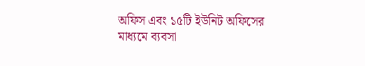অফিস এবং ১৫টি ইউনিট অফিসের মাধ্যমে ব্যবসা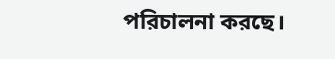পরিচালনা করছে।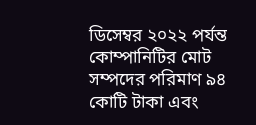ডিসেম্বর ২০২২ পর্যন্ত কোম্পানিটির মোট সম্পদের পরিমাণ ৯৪ কোটি টাকা এবং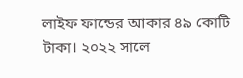লাইফ ফান্ডের আকার ৪৯ কোটি টাকা। ২০২২ সালে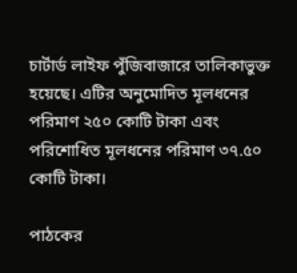চার্টার্ড লাইফ পুঁজিবাজারে তালিকাভুক্ত হয়েছে। এটির অনুমোদিত মূলধনের পরিমাণ ২৫০ কোটি টাকা এবং পরিশোধিত মূলধনের পরিমাণ ৩৭.৫০ কোটি টাকা।

পাঠকের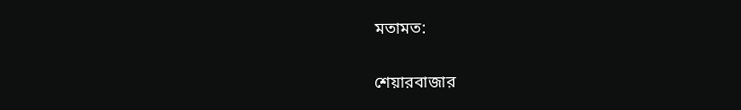মতামত:

শেয়ারবাজার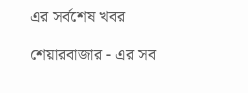এর সর্বশেষ খবর

শেয়ারবাজার - এর সব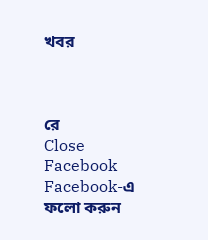খবর



রে
Close
Facebook Facebook-এ ফলো করুন